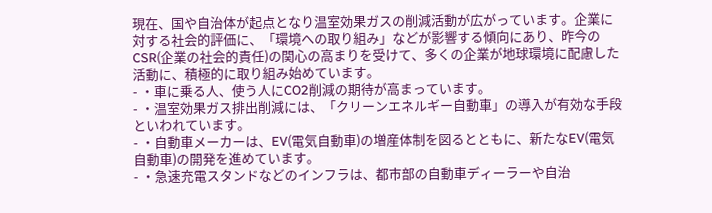現在、国や自治体が起点となり温室効果ガスの削減活動が広がっています。企業に対する社会的評価に、「環境への取り組み」などが影響する傾向にあり、昨今のCSR(企業の社会的責任)の関心の高まりを受けて、多くの企業が地球環境に配慮した活動に、積極的に取り組み始めています。
- ・車に乗る人、使う人にCO2削減の期待が高まっています。
- ・温室効果ガス排出削減には、「クリーンエネルギー自動車」の導入が有効な手段といわれています。
- ・自動車メーカーは、EV(電気自動車)の増産体制を図るとともに、新たなEV(電気自動車)の開発を進めています。
- ・急速充電スタンドなどのインフラは、都市部の自動車ディーラーや自治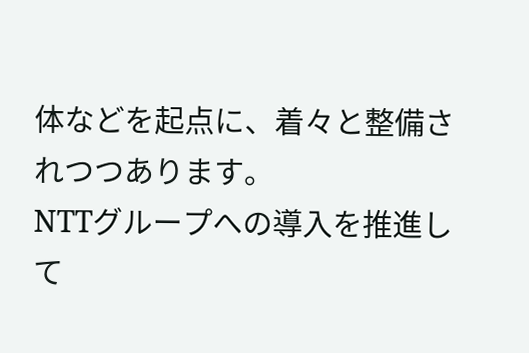体などを起点に、着々と整備されつつあります。
NTTグループへの導入を推進して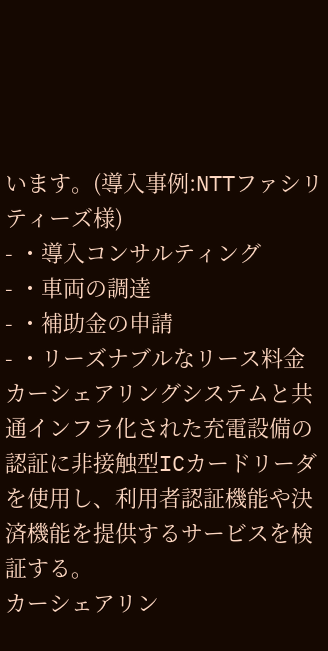います。(導入事例:NTTファシリティーズ様)
- ・導入コンサルティング
- ・車両の調達
- ・補助金の申請
- ・リーズナブルなリース料金
カーシェアリングシステムと共通インフラ化された充電設備の認証に非接触型ICカードリーダを使用し、利用者認証機能や決済機能を提供するサービスを検証する。
カーシェアリン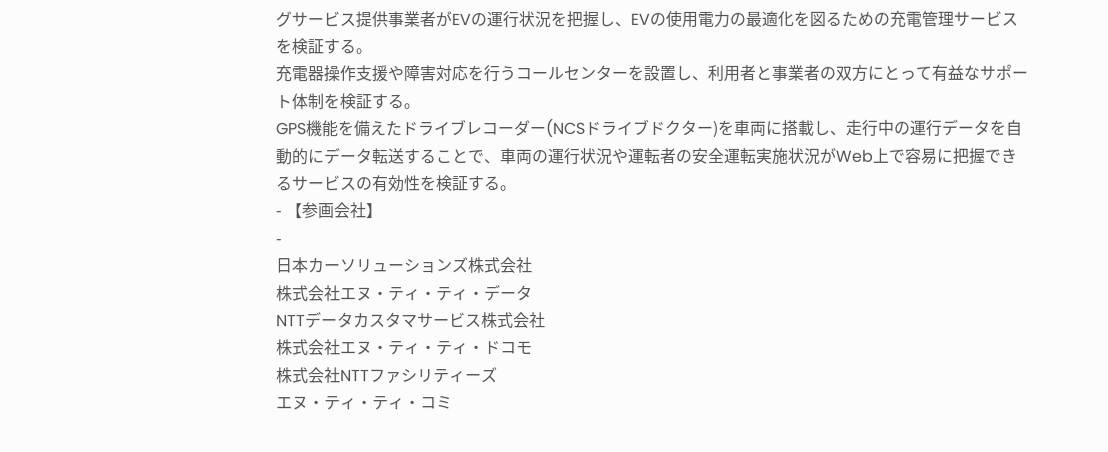グサービス提供事業者がEVの運行状況を把握し、EVの使用電力の最適化を図るための充電管理サービスを検証する。
充電器操作支援や障害対応を行うコールセンターを設置し、利用者と事業者の双方にとって有益なサポート体制を検証する。
GPS機能を備えたドライブレコーダー(NCSドライブドクター)を車両に搭載し、走行中の運行データを自動的にデータ転送することで、車両の運行状況や運転者の安全運転実施状況がWeb上で容易に把握できるサービスの有効性を検証する。
- 【参画会社】
-
日本カーソリューションズ株式会社
株式会社エヌ・ティ・ティ・データ
NTTデータカスタマサービス株式会社
株式会社エヌ・ティ・ティ・ドコモ
株式会社NTTファシリティーズ
エヌ・ティ・ティ・コミ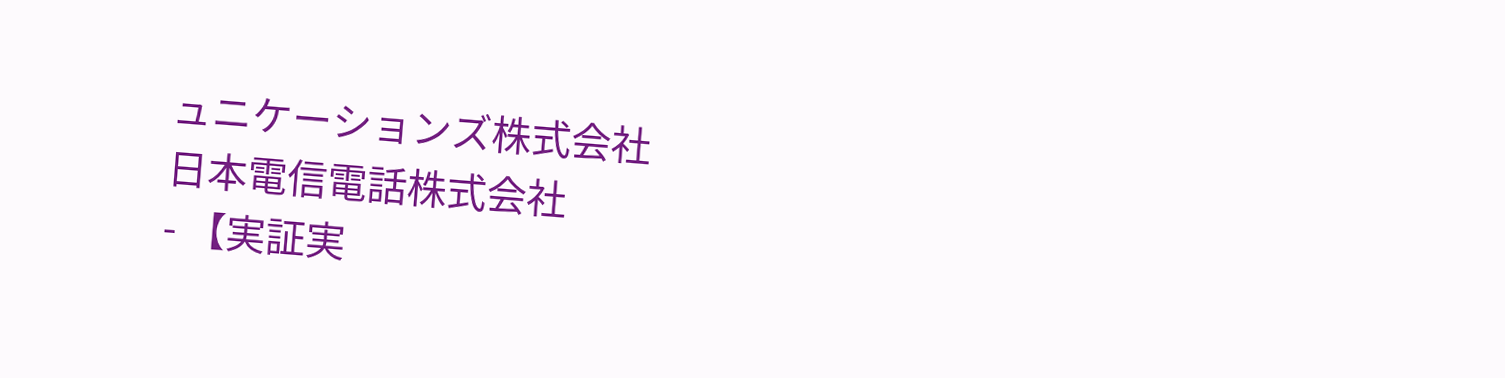ュニケーションズ株式会社
日本電信電話株式会社
- 【実証実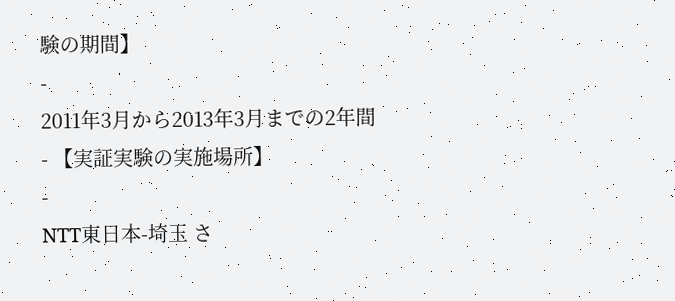験の期間】
-
2011年3月から2013年3月までの2年間
- 【実証実験の実施場所】
-
NTT東日本-埼玉 さ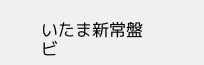いたま新常盤ビ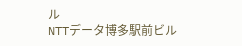ル
NTTデータ博多駅前ビル